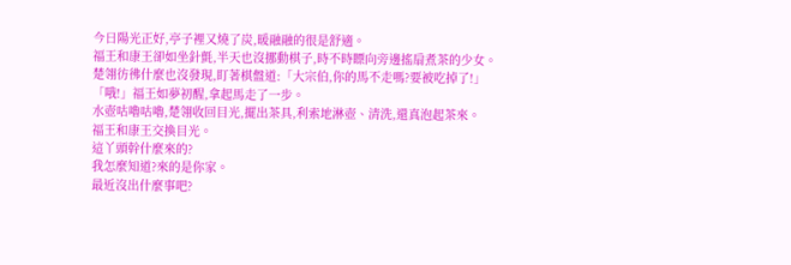今日陽光正好,亭子裡又燒了炭,暖融融的很是舒適。
福王和康王卻如坐針氈,半天也沒挪動棋子,時不時瞟向旁邊搖扇煮茶的少女。
楚翎彷彿什麼也沒發現,盯著棋盤道:「大宗伯,你的馬不走嗎?要被吃掉了!」
「哦!」福王如夢初醒,拿起馬走了一步。
水壺咕嚕咕嚕,楚翎收回目光,擺出茶具,利索地淋壺、清洗,還真泡起茶來。
福王和康王交換目光。
這丫頭幹什麼來的?
我怎麼知道?來的是你家。
最近沒出什麼事吧?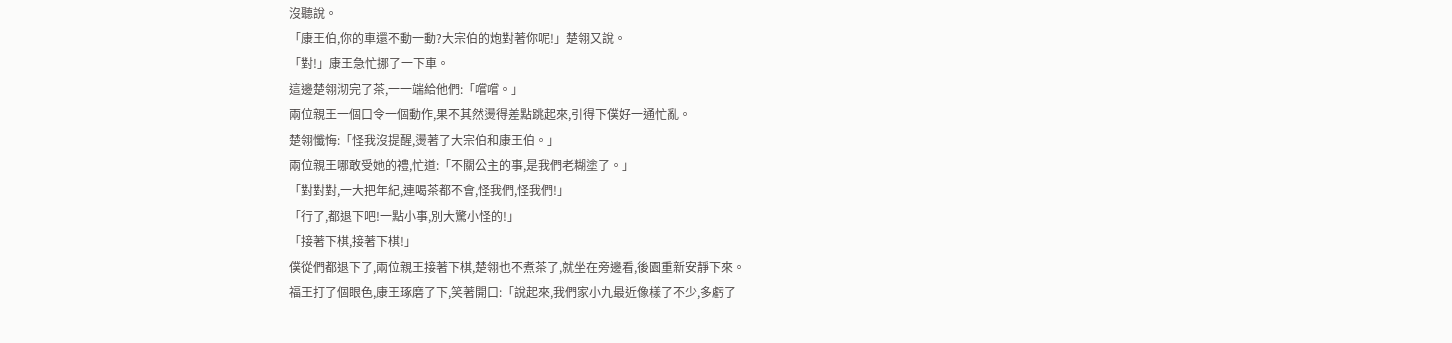沒聽說。
「康王伯,你的車還不動一動?大宗伯的炮對著你呢!」楚翎又說。
「對!」康王急忙挪了一下車。
這邊楚翎沏完了茶,一一端給他們:「嚐嚐。」
兩位親王一個口令一個動作,果不其然燙得差點跳起來,引得下僕好一通忙亂。
楚翎懺悔:「怪我沒提醒,燙著了大宗伯和康王伯。」
兩位親王哪敢受她的禮,忙道:「不關公主的事,是我們老糊塗了。」
「對對對,一大把年紀,連喝茶都不會,怪我們,怪我們!」
「行了,都退下吧!一點小事,別大驚小怪的!」
「接著下棋,接著下棋!」
僕從們都退下了,兩位親王接著下棋,楚翎也不煮茶了,就坐在旁邊看,後園重新安靜下來。
福王打了個眼色,康王琢磨了下,笑著開口:「說起來,我們家小九最近像樣了不少,多虧了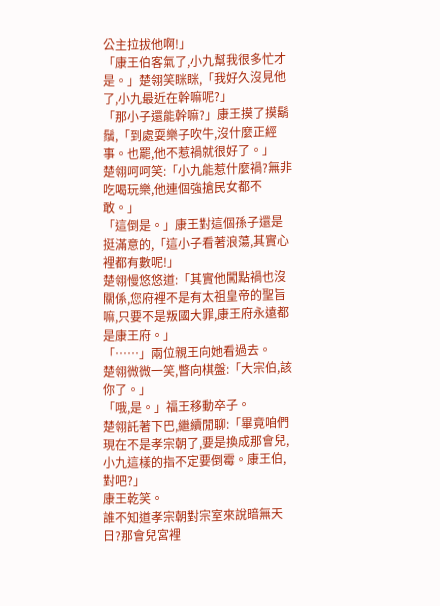公主拉拔他啊!」
「康王伯客氣了,小九幫我很多忙才是。」楚翎笑眯眯,「我好久沒見他了,小九最近在幹嘛呢?」
「那小子還能幹嘛?」康王摸了摸鬍鬚,「到處耍樂子吹牛,沒什麼正經事。也罷,他不惹禍就很好了。」
楚翎呵呵笑:「小九能惹什麼禍?無非吃喝玩樂,他連個強搶民女都不敢。」
「這倒是。」康王對這個孫子還是挺滿意的,「這小子看著浪蕩,其實心裡都有數呢!」
楚翎慢悠悠道:「其實他闖點禍也沒關係,您府裡不是有太祖皇帝的聖旨嘛,只要不是叛國大罪,康王府永遠都是康王府。」
「……」兩位親王向她看過去。
楚翎微微一笑,瞥向棋盤:「大宗伯,該你了。」
「哦,是。」福王移動卒子。
楚翎託著下巴,繼續閒聊:「畢竟咱們現在不是孝宗朝了,要是換成那會兒,小九這樣的指不定要倒霉。康王伯,對吧?」
康王乾笑。
誰不知道孝宗朝對宗室來說暗無天日?那會兒宮裡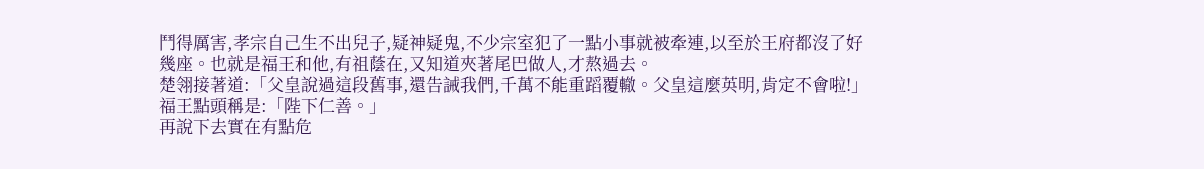鬥得厲害,孝宗自己生不出兒子,疑神疑鬼,不少宗室犯了一點小事就被牽連,以至於王府都沒了好幾座。也就是福王和他,有祖蔭在,又知道夾著尾巴做人,才熬過去。
楚翎接著道:「父皇說過這段舊事,還告誡我們,千萬不能重蹈覆轍。父皇這麼英明,肯定不會啦!」
福王點頭稱是:「陛下仁善。」
再說下去實在有點危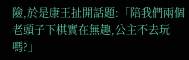險,於是康王扯開話題:「陪我們兩個老頭子下棋實在無趣,公主不去玩嗎?」